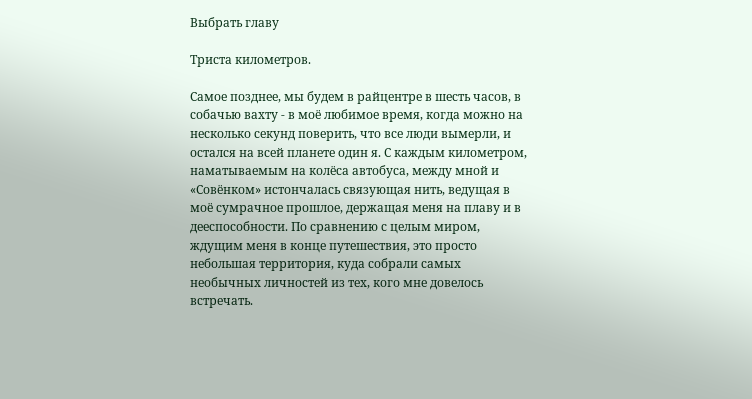Выбрать главу

Триста километров.

Самое позднее, мы будем в райцентре в шесть часов, в собачью вахту - в моё любимое время, когда можно на несколько секунд поверить, что все люди вымерли, и остался на всей планете один я. С каждым километром, наматываемым на колёса автобуса, между мной и «Совёнком» истончалась связующая нить, ведущая в моё сумрачное прошлое, держащая меня на плаву и в дееспособности. По сравнению с целым миром, ждущим меня в конце путешествия, это просто небольшая территория, куда собрали самых необычных личностей из тех, кого мне довелось встречать.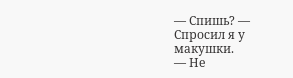— Спишь? — Спросил я у макушки.
— Не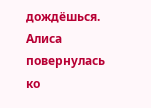дождёшься.
Алиса повернулась ко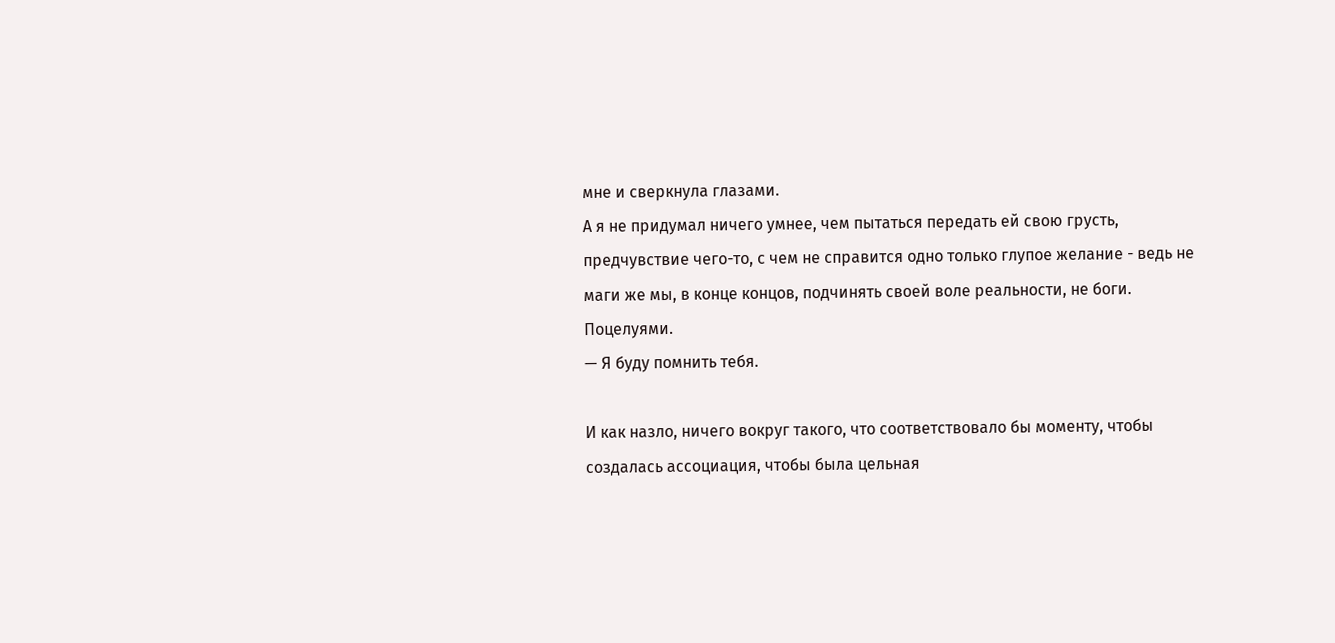мне и сверкнула глазами.
А я не придумал ничего умнее, чем пытаться передать ей свою грусть, предчувствие чего-то, с чем не справится одно только глупое желание - ведь не маги же мы, в конце концов, подчинять своей воле реальности, не боги.
Поцелуями.
— Я буду помнить тебя.

И как назло, ничего вокруг такого, что соответствовало бы моменту, чтобы создалась ассоциация, чтобы была цельная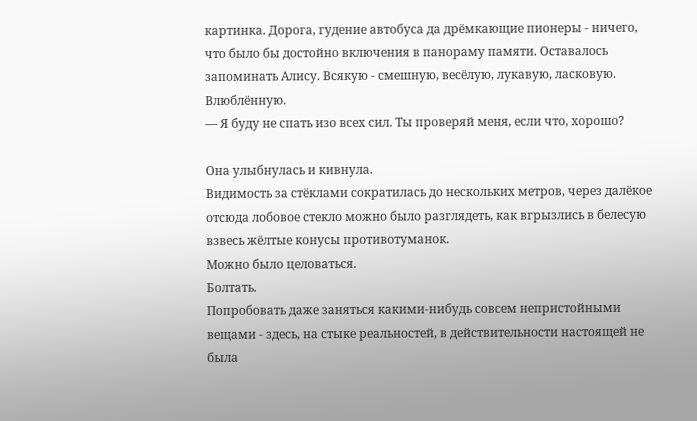картинка. Дорога, гудение автобуса да дрёмкающие пионеры - ничего, что было бы достойно включения в панораму памяти. Оставалось запоминать Алису. Всякую - смешную, весёлую, лукавую, ласковую.
Влюблённую.
— Я буду не спать изо всех сил. Ты проверяй меня, если что, хорошо?

Она улыбнулась и кивнула.
Видимость за стёклами сократилась до нескольких метров, через далёкое отсюда лобовое стекло можно было разглядеть, как вгрызлись в белесую взвесь жёлтые конусы противотуманок.
Можно было целоваться.
Болтать.
Попробовать даже заняться какими-нибудь совсем непристойными вещами - здесь, на стыке реальностей, в действительности настоящей не была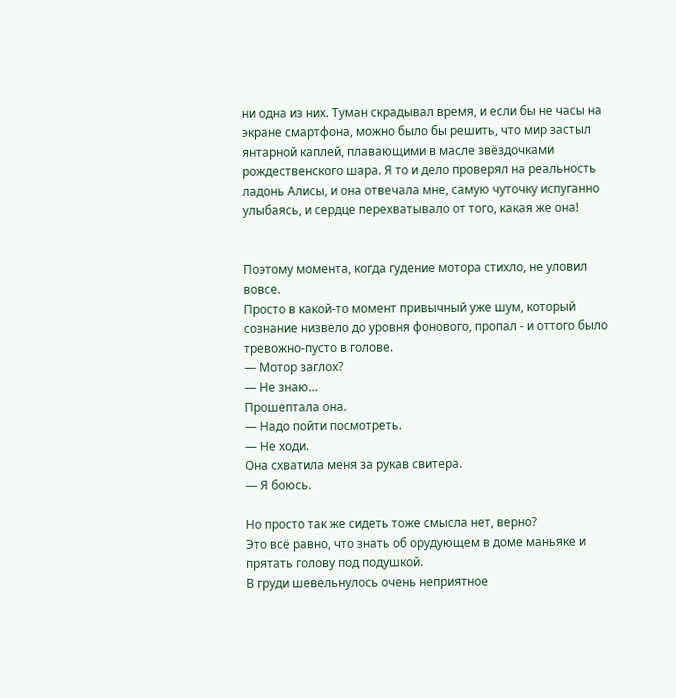ни одна из них. Туман скрадывал время, и если бы не часы на экране смартфона, можно было бы решить, что мир застыл янтарной каплей, плавающими в масле звёздочками рождественского шара. Я то и дело проверял на реальность ладонь Алисы, и она отвечала мне, самую чуточку испуганно улыбаясь, и сердце перехватывало от того, какая же она!


Поэтому момента, когда гудение мотора стихло, не уловил вовсе.
Просто в какой-то момент привычный уже шум, который сознание низвело до уровня фонового, пропал - и оттого было тревожно-пусто в голове.
— Мотор заглох?
— Не знаю…
Прошептала она.
— Надо пойти посмотреть.
— Не ходи.
Она схватила меня за рукав свитера.
— Я боюсь.

Но просто так же сидеть тоже смысла нет, верно?
Это всё равно, что знать об орудующем в доме маньяке и прятать голову под подушкой.
В груди шевельнулось очень неприятное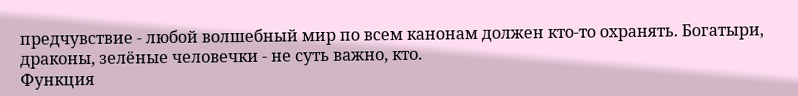предчувствие - любой волшебный мир по всем канонам должен кто-то охранять. Богатыри, драконы, зелёные человечки - не суть важно, кто.
Функция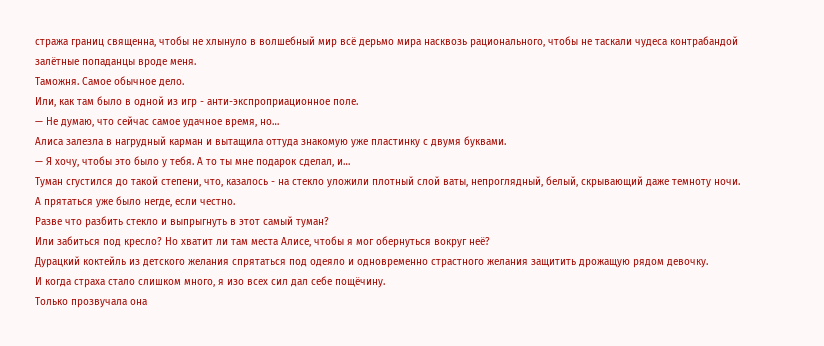стража границ священна, чтобы не хлынуло в волшебный мир всё дерьмо мира насквозь рационального, чтобы не таскали чудеса контрабандой залётные попаданцы вроде меня.
Таможня. Самое обычное дело.
Или, как там было в одной из игр - анти-экспроприационное поле.
— Не думаю, что сейчас самое удачное время, но…
Алиса залезла в нагрудный карман и вытащила оттуда знакомую уже пластинку с двумя буквами.
— Я хочу, чтобы это было у тебя. А то ты мне подарок сделал, и…
Туман сгустился до такой степени, что, казалось - на стекло уложили плотный слой ваты, непроглядный, белый, скрывающий даже темноту ночи.
А прятаться уже было негде, если честно.
Разве что разбить стекло и выпрыгнуть в этот самый туман?
Или забиться под кресло? Но хватит ли там места Алисе, чтобы я мог обернуться вокруг неё?
Дурацкий коктейль из детского желания спрятаться под одеяло и одновременно страстного желания защитить дрожащую рядом девочку.
И когда страха стало слишком много, я изо всех сил дал себе пощёчину.
Только прозвучала она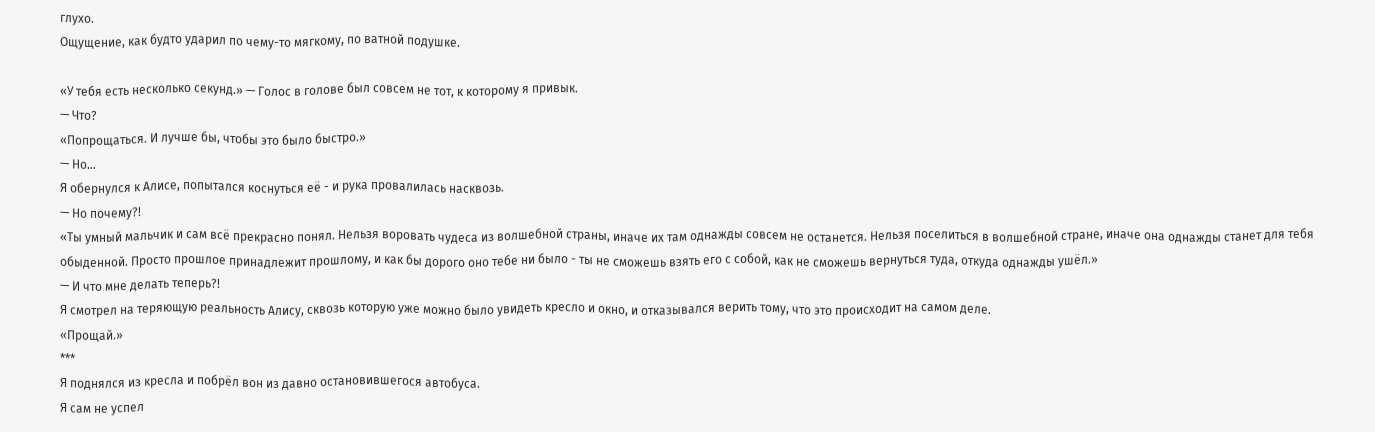глухо.
Ощущение, как будто ударил по чему-то мягкому, по ватной подушке.

«У тебя есть несколько секунд.» — Голос в голове был совсем не тот, к которому я привык.
— Что?
«Попрощаться. И лучше бы, чтобы это было быстро.»
— Но…
Я обернулся к Алисе, попытался коснуться её - и рука провалилась насквозь.
— Но почему?!
«Ты умный мальчик и сам всё прекрасно понял. Нельзя воровать чудеса из волшебной страны, иначе их там однажды совсем не останется. Нельзя поселиться в волшебной стране, иначе она однажды станет для тебя обыденной. Просто прошлое принадлежит прошлому, и как бы дорого оно тебе ни было - ты не сможешь взять его с собой, как не сможешь вернуться туда, откуда однажды ушёл.»
— И что мне делать теперь?!
Я смотрел на теряющую реальность Алису, сквозь которую уже можно было увидеть кресло и окно, и отказывался верить тому, что это происходит на самом деле.
«Прощай.»
***
Я поднялся из кресла и побрёл вон из давно остановившегося автобуса.
Я сам не успел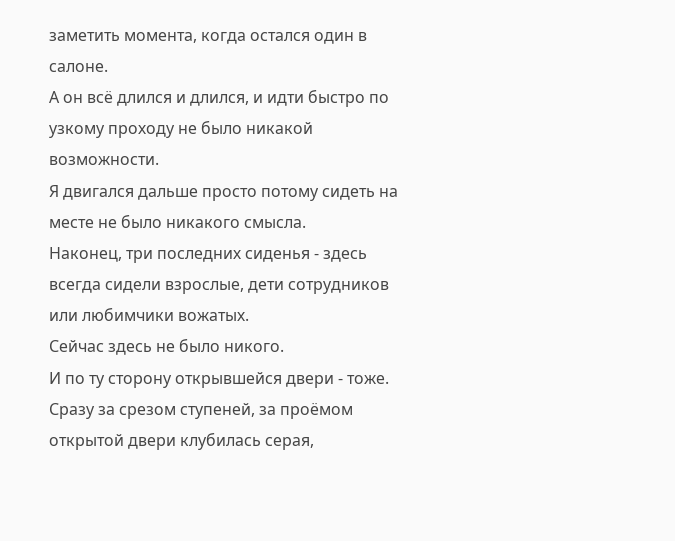заметить момента, когда остался один в салоне.
А он всё длился и длился, и идти быстро по узкому проходу не было никакой возможности.
Я двигался дальше просто потому сидеть на месте не было никакого смысла.
Наконец, три последних сиденья - здесь всегда сидели взрослые, дети сотрудников или любимчики вожатых.
Сейчас здесь не было никого.
И по ту сторону открывшейся двери - тоже.
Сразу за срезом ступеней, за проёмом открытой двери клубилась серая,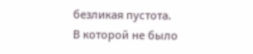безликая пустота.
В которой не было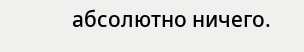абсолютно ничего.